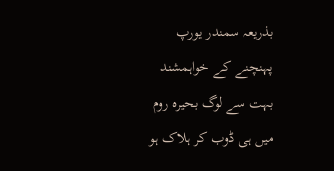بذریعہ سمندر یورپ پہنچنے کے خواہمشند بہت سے لوگ بحیرہ روم میں ہی ڈوب کر ہلاک ہو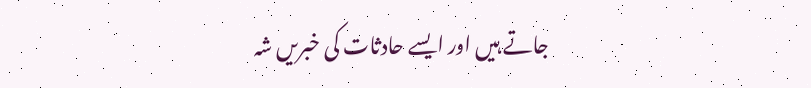جاتے ہیں اور ایسے حادثات کی خبریں شہ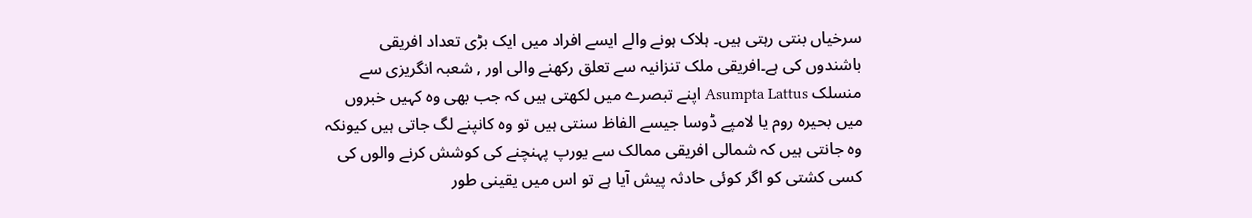سرخیاں بنتی رہتی ہیں۔ ہلاک ہونے والے ایسے افراد میں ایک بڑی تعداد افریقی باشندوں کی ہے۔افریقی ملک تنزانیہ سے تعلق رکھنے والی اور , شعبہ انگریزی سے منسلک Asumpta Lattus اپنے تبصرے میں لکھتی ہیں کہ جب بھی وہ کہیں خبروں میں بحیرہ روم یا لامپے ڈوسا جیسے الفاظ سنتی ہیں تو وہ کانپنے لگ جاتی ہیں کیونکہ وہ جانتی ہیں کہ شمالی افریقی ممالک سے یورپ پہنچنے کی کوشش کرنے والوں کی کسی کشتی کو اگر کوئی حادثہ پیش آیا ہے تو اس میں یقینی طور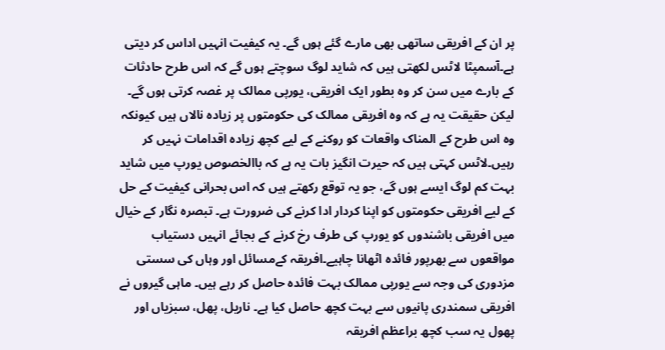پر ان کے افریقی ساتھی بھی مارے گئے ہوں گے۔ یہ کیفیت انہیں اداس کر دیتی ہے۔آسمپٹا لاٹس لکھتی ہیں کہ شاید لوگ سوچتے ہوں گے کہ اس طرح حادثات کے بارے میں سن کر وہ بطور ایک افریقی، یورپی ممالک پر غصہ کرتی ہوں گے۔ لیکن حقیقت یہ ہے کہ وہ افریقی ممالک کی حکومتوں پر زیادہ نالاں ہیں کیونکہ وہ اس طرح کے المناک واقعات کو روکنے کے لیے کچھ زیادہ اقدامات نہیں کر رہیں۔لاٹس کہتی ہیں کہ حیرت انگیز بات یہ ہے کہ باالخصوص یورپ میں شاید بہت کم لوگ ایسے ہوں گے، جو یہ توقع رکھتے ہیں کہ اس بحرانی کیفیت کے حل کے لیے افریقی حکومتوں کو اپنا کردار ادا کرنے کی ضرورت ہے۔ تبصرہ نگار کے خیال میں افریقی باشندوں کو یورپ کی طرف رخ کرنے کے بجائے انہیں دستیاب مواقعوں سے بھرپور فائدہ اٹھانا چاہیے۔افریقہ کےمسائل اور وہاں کی سستی مزدوری کی وجہ سے یورپی ممالک بہت فائدہ حاصل کر رہے ہیں۔ ماہی گیروں نے افریقی سمندری پانیوں سے بہت کچھ حاصل کیا ہے۔ ناریل، پھل، سبزیاں اور پھول یہ سب کچھ براعظم افریقہ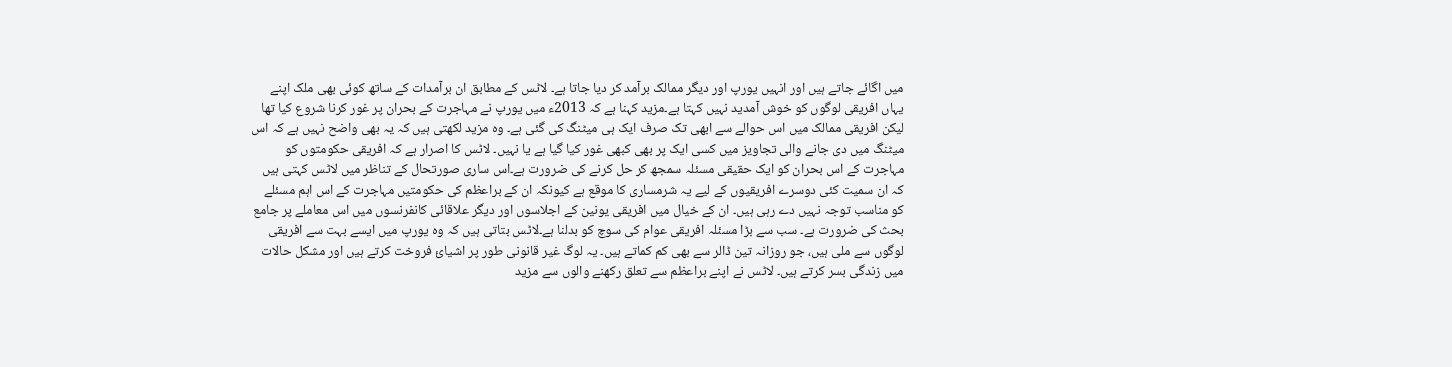میں اگائے جاتے ہیں اور انہیں یورپ اور دیگر ممالک برآمد کر دیا جاتا ہے۔ لاٹس کے مطابق ان برآمدات کے ساتھ کوئی بھی ملک اپنے یہاں افریقی لوگوں کو خوش آمدید نہیں کہتا ہے۔مزید کہنا ہے کہ 2013ء میں یورپ نے مہاجرت کے بحران پر غور کرنا شروع کیا تھا لیکن افریقی ممالک میں اس حوالے سے ابھی تک صرف ایک ہی میٹنگ کی گئی ہے۔ وہ مزید لکھتی ہیں کہ یہ بھی واضح نہیں ہے کہ اس میٹنگ میں دی جانے والی تجاویز میں کسی ایک پر بھی کبھی غور کیا گیا ہے یا نہیں۔ لاٹس کا اصرار ہے کہ افریقی حکومتوں کو مہاجرت کے اس بحران کو ایک حقیقی مسئلہ سمجھ کر حل کرنے کی ضرورت ہے۔اس ساری صورتحال کے تناظر میں لاٹس کہتی ہیں کہ ان سمیت کئی دوسرے افریقیوں کے لیے یہ شرمساری کا موقع ہے کیونکہ ان کے براعظم کی حکومتیں مہاجرت کے اس اہم مسئلے کو مناسب توجہ نہیں دے رہی ہیں۔ ان کے خیال میں افریقی یونین کے اجلاسوں اور دیگر علاقائی کانفرنسوں میں اس معاملے پر جامع بحث کی ضرورت ہے۔ سب سے بڑا مسئلہ افریقی عوام کی سوچ کو بدلنا ہے۔لاٹس بتاتی ہیں کہ وہ یورپ میں ایسے بہت سے افریقی لوگوں سے ملی ہیں، جو روزانہ تین ڈالر سے بھی کم کماتے ہیں۔ یہ لوگ غیر قانونی طور پر اشیائ فروخت کرتے ہیں اور مشکل حالات میں زندگی بسر کرتے ہیں۔ لاٹس نے اپنے براعظم سے تعلق رکھنے والوں سے مزید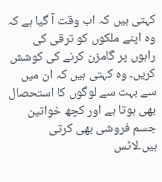کہتی ہیں کہ اب وقت آ گیا ہے کہ وہ اپنے ملکوں کو ترقی کی راہوں پر گامزن کرنے کی کوشش کریں۔ وہ کہتی ہیں کہ ان میں سے بہت سے لوگوں کا استحصال بھی ہوتا ہے اور کچھ خواتین جسم فروشی بھی کرتی ہیں۔لاٹس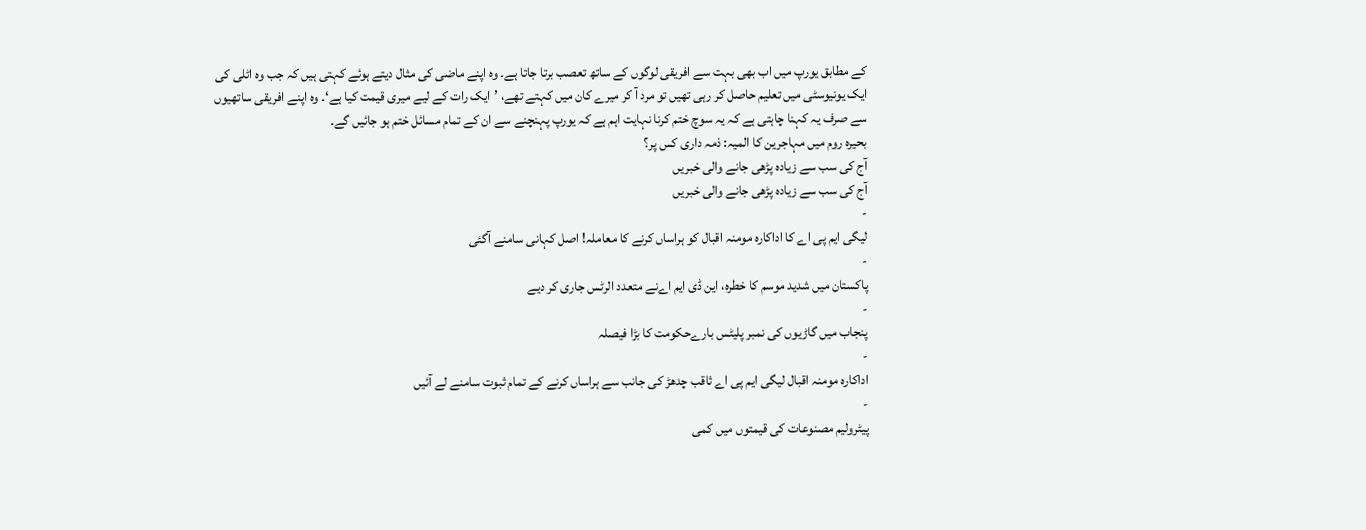کے مطابق یورپ میں اب بھی بہت سے افریقی لوگوں کے ساتھ تعصب برتا جاتا ہے۔ وہ اپنے ماضی کی مثال دیتے ہوئے کہتی ہیں کہ جب وہ اٹلی کی ایک یونیوسٹی میں تعلیم حاصل کر رہی تھیں تو مرد آ کر میرے کان میں کہتے تھے، ’ایک رات کے لیے میری قیمت کیا ہے‘۔ وہ اپنے افریقی ساتھیوں سے صرف یہ کہنا چاہتی ہے کہ یہ سوچ ختم کرنا نہایت اہم ہے کہ یورپ پہنچنے سے ان کے تمام مسائل ختم ہو جائیں گے۔
بحیرہ روم میں مہاجرین کا المیہ: ذمہ داری کس پر؟
آج کی سب سے زیادہ پڑھی جانے والی خبریں
آج کی سب سے زیادہ پڑھی جانے والی خبریں
-
لیگی ایم پی اے کا اداکارہ مومنہ اقبال کو ہراساں کرنے کا معاملہ! اصل کہانی سامنے آگئی
-
پاکستان میں شدید موسم کا خطرہ، این ڈی ایم اےنے متعدد الرٹس جاری کر دیے
-
پنجاب میں گاڑیوں کی نمبر پلیٹس بارےحکومت کا بڑا فیصلہ
-
اداکارہ مومنہ اقبال لیگی ایم پی اے ثاقب چدھڑ کی جانب سے ہراساں کرنے کے تمام ثبوت سامنے لے آئیں
-
پیٹرولیم مصنوعات کی قیمتوں میں کمی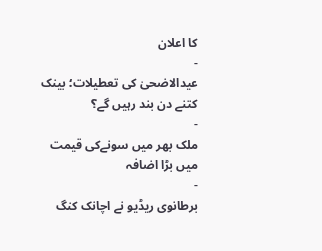کا اعلان
-
عیدالاضحیٰ کی تعطیلات؛ بینک کتنے دن بند رہیں گے؟
-
ملک بھر میں سونےکی قیمت میں بڑا اضافہ
-
برطانوی ریڈیو نے اچانک کنگ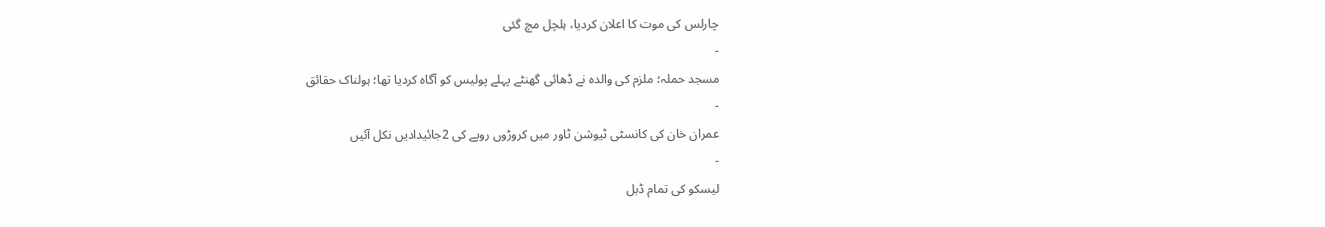چارلس کی موت کا اعلان کردیا، ہلچل مچ گئی
-
مسجد حملہ؛ ملزم کی والدہ نے ڈھائی گھنٹے پہلے پولیس کو آگاہ کردیا تھا؛ ہولناک حقائق
-
عمران خان کی کانسٹی ٹیوشن ٹاور میں کروڑوں روپے کی 2جائیدادیں نکل آئیں
-
لیسکو کی تمام ڈبل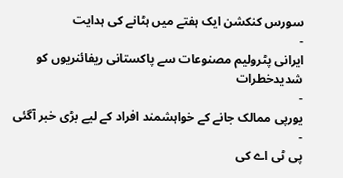سورس کنکشن ایک ہفتے میں ہٹانے کی ہدایت
-
ایرانی پٹرولیم مصنوعات سے پاکستانی ریفائنریوں کو شدیدخطرات
-
یورپی ممالک جانے کے خواہشمند افراد کے لیے بڑی خبر آگئی
-
پی ٹی اے کی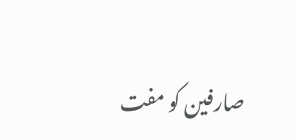صارفین کو مفت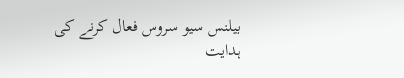بیلنس سیو سروس فعال کرنے کی ہدایت